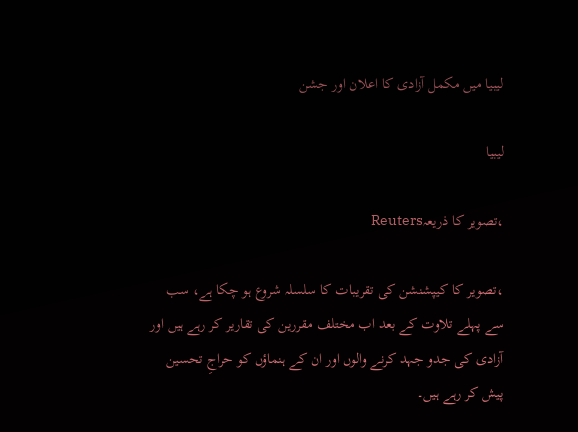لیبیا میں مکمل آزادی کا اعلان اور جشن

لیبیا

،تصویر کا ذریعہReuters

،تصویر کا کیپشنشن کی تقریبات کا سلسلہ شروع ہو چکا ہے، سب سے پہلے تلاوت کے بعد اب مختلف مقررین کی تقاریر کر رہے ہیں اور آزادی کی جدو جہد کرنے والوں اور ان کے ہنماؤں کو حراجِ تحسین پیش کر رہے ہیں۔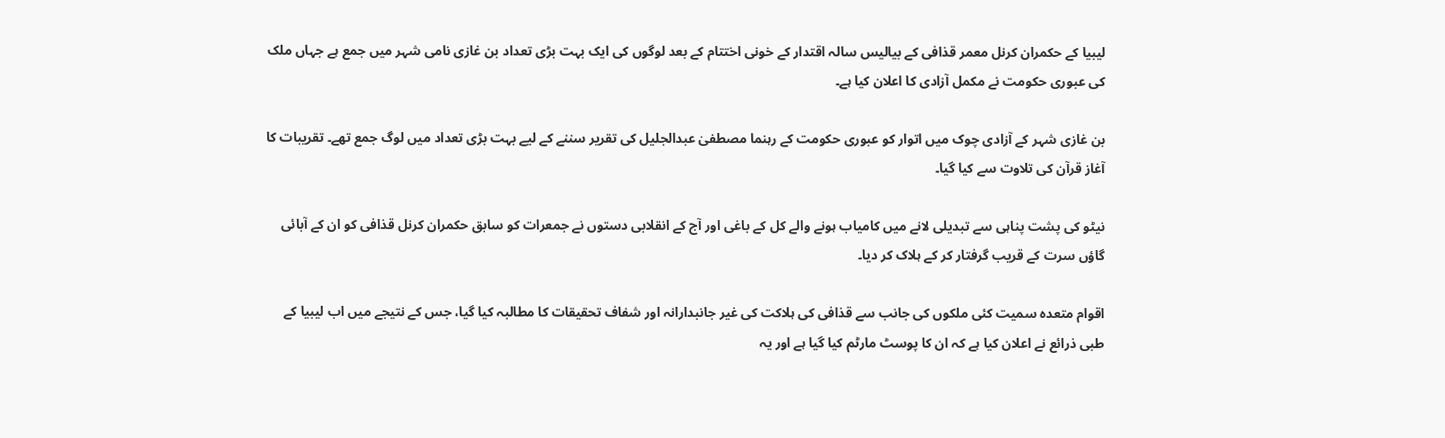لیبیا کے حکمران کرنل معمر قذافی کے بیالیس سالہ اقتدار کے خونی اختتام کے بعد لوگوں کی ایک بہت بڑی تعداد بن غازی نامی شہر میں جمع ہے جہاں ملک کی عبوری حکومت نے مکمل آزادی کا اعلان کیا ہے۔

بن غازی شہر کے آزادی چوک میں اتوار کو عبوری حکومت کے رہنما مصطفیٰ عبدالجلیل کی تقریر سننے کے لیے بہت بڑی تعداد میں لوگ جمع تھے۔ تقریبات کا آغاز قرآن کی تلاوت سے کیا گیا۔

نیٹو کی پشت پناہی سے تبدیلی لانے میں کامیاب ہونے والے کل کے باغی اور آج کے انقلابی دستوں نے جمعرات کو سابق حکمران کرنل قذافی کو ان کے آبائی گاؤں سرت کے قریب گرفتار کر کے ہلاک کر دیا۔

اقوام متعدہ سمیت کئی ملکوں کی جانب سے قذافی کی ہلاکت کی غیر جانبدارانہ اور شفاف تحقیقات کا مطالبہ کیا گیا، جس کے نتیجے میں اب لیبیا کے طبی ذرائع نے اعلان کیا ہے کہ ان کا پوسٹ مارٹم کیا گیا ہے اور یہ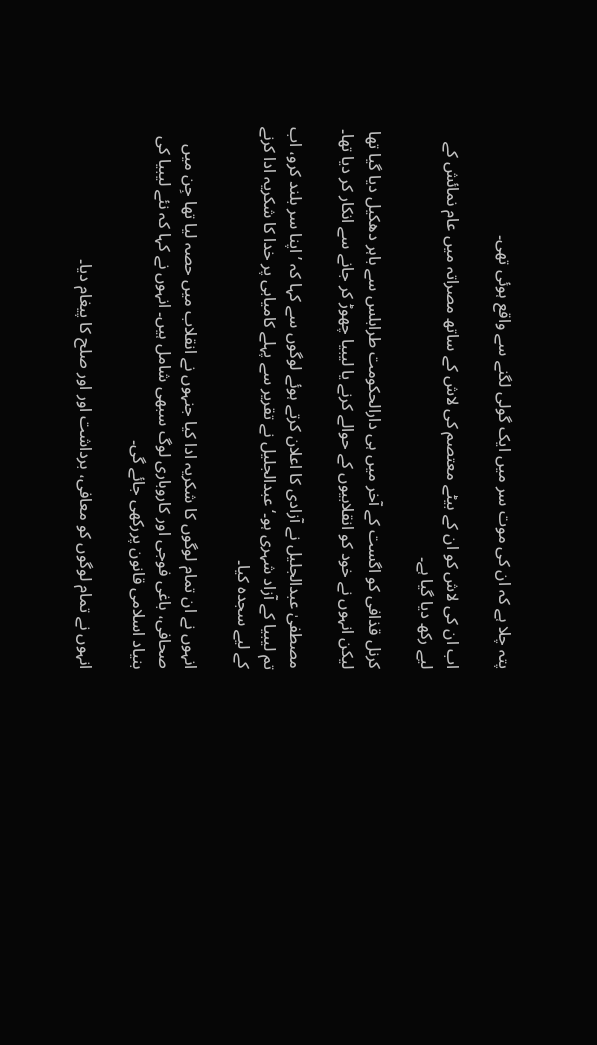پتہ چلا ہے کہ ان کی موت سر میں ایک گولی لگنے سے واقع ہوئی تھی۔

اب ان کی لاش کو ان کے بیٹے معتصم کی لاش کے ساتھ مصراتہ میں عام نمائش کے لیے رکھ دیا گیا ہے۔

کرنل قذافی کو اگست کے آخر میں ہی دارالحکومت طرابلس سے باہر دھکیل دیا گیا تھا لیکن انہوں نے خود کو انقلابیوں کے حوالے کرنے یا لیبیا چھوڑ کر جانے سے انکار کر دیا تھا۔

مصطفیٰ عبدالجلیل نے آزادی کا اعلان کرتے ہوئے لوگوں سے کہا کہ ’اپنا سر بلند کرو، اب تم لیبیا کے آزاد شہری ہو۔‘ عبدالجلیل نے تقریر سے پہلے کامیابی پر خدا کا شکریہ ادا کرنے کے لیے سجدہ کیا۔

انہوں نے ان تمام لوگوں کا شکریہ ادا کیا جنہوں نے انقلاب میں حصہ لیا تھا جِن میں صحافی، باغی فوجی اور کاروباری لوگ سبھی شامل ہیں۔ انہوں نے کہا کہ نئے لیبیا کی بنیاد اسلامی قانون پررکھی جائے گی۔

انہوں نے تمام لوگوں کو معافی، برداشت اور اور صلح کا پیغام دیا۔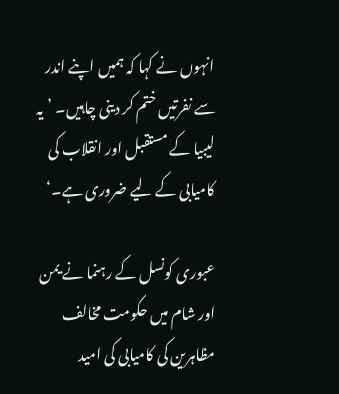انہوں نے کہا کہ ہمیں اپنے اندر سے نفرتیں ختم کر دینی چاہیں۔ ’یہ لیبیا کے مستقبل اور انقلاب کی کامیابی کے لیے ضروری ہے۔‘

عبوری کونسل کے رہنما نے یمن اور شام میں حکومت مخالف مظاہرین کی کامیابی کی امید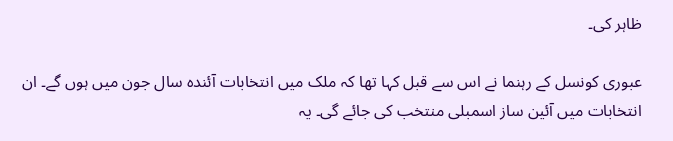ظاہر کی۔

عبوری کونسل کے رہنما نے اس سے قبل کہا تھا کہ ملک میں انتخابات آئندہ سال جون میں ہوں گے۔ ان انتخابات میں آئین ساز اسمبلی منتخب کی جائے گی۔ یہ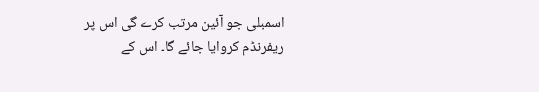اسمبلی جو آئین مرتب کرے گی اس پر ریفرنڈم کروایا جائے گا۔ اس کے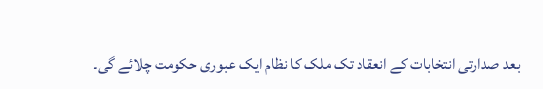بعد صدارتی انتخابات کے انعقاد تک ملک کا نظام ایک عبوری حکومت چلائے گی۔